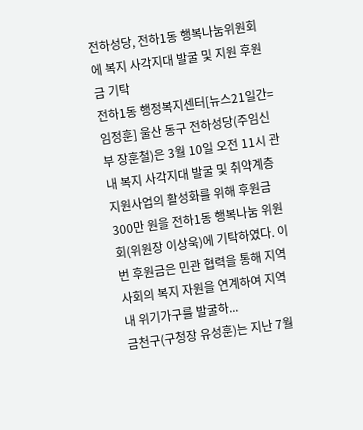전하성당, 전하1동 행복나눔위원회에 복지 사각지대 발굴 및 지원 후원금 기탁
전하1동 행정복지센터[뉴스21일간=임정훈] 울산 동구 전하성당(주임신부 장훈철)은 3월 10일 오전 11시 관내 복지 사각지대 발굴 및 취약계층 지원사업의 활성화를 위해 후원금 300만 원을 전하1동 행복나눔 위원회(위원장 이상욱)에 기탁하였다. 이번 후원금은 민관 협력을 통해 지역사회의 복지 자원을 연계하여 지역 내 위기가구를 발굴하...
금천구(구청장 유성훈)는 지난 7월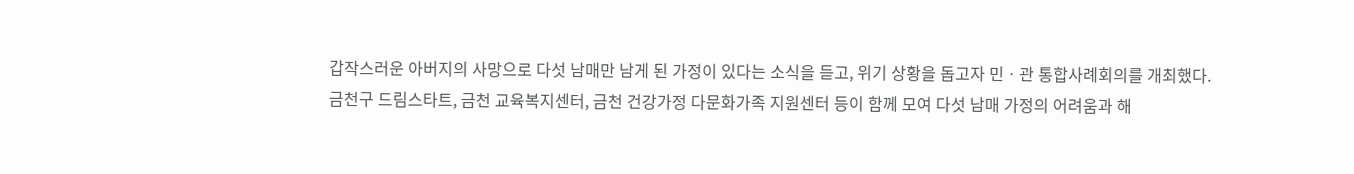갑작스러운 아버지의 사망으로 다섯 남매만 남게 된 가정이 있다는 소식을 듣고, 위기 상황을 돕고자 민ㆍ관 통합사례회의를 개최했다.
금천구 드림스타트, 금천 교육복지센터, 금천 건강가정 다문화가족 지원센터 등이 함께 모여 다섯 남매 가정의 어려움과 해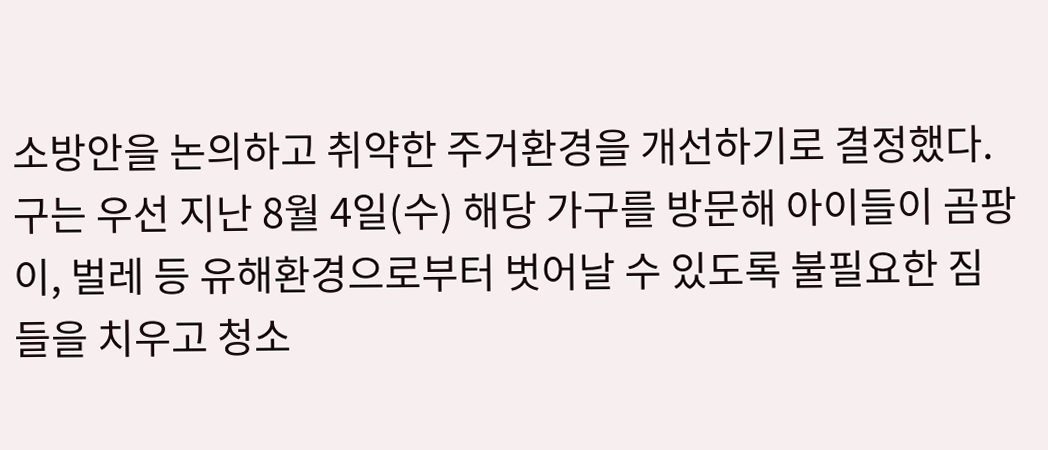소방안을 논의하고 취약한 주거환경을 개선하기로 결정했다.
구는 우선 지난 8월 4일(수) 해당 가구를 방문해 아이들이 곰팡이, 벌레 등 유해환경으로부터 벗어날 수 있도록 불필요한 짐들을 치우고 청소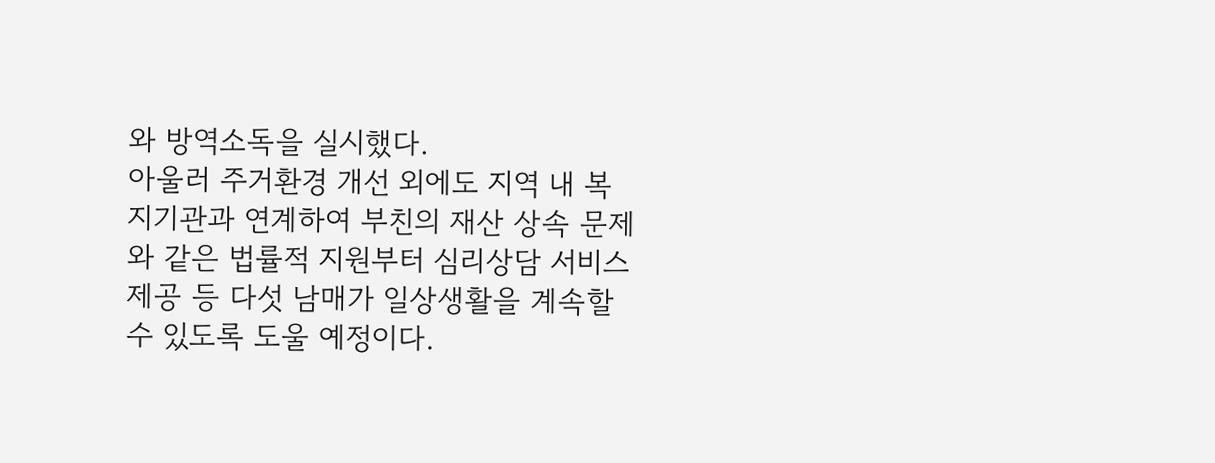와 방역소독을 실시했다.
아울러 주거환경 개선 외에도 지역 내 복지기관과 연계하여 부친의 재산 상속 문제와 같은 법률적 지원부터 심리상담 서비스 제공 등 다섯 남매가 일상생활을 계속할 수 있도록 도울 예정이다.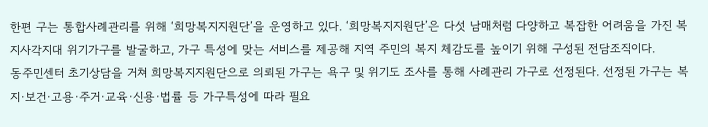한편 구는 통합사례관리를 위해 ‘희망복지지원단’을 운영하고 있다. ‘희망복지지원단’은 다섯 남매처럼 다양하고 복잡한 어려움을 가진 복지사각지대 위기가구를 발굴하고, 가구 특성에 맞는 서비스를 제공해 지역 주민의 복지 체감도를 높이기 위해 구성된 전담조직이다.
동주민센터 초기상담을 거쳐 희망복지지원단으로 의뢰된 가구는 욕구 및 위기도 조사를 통해 사례관리 가구로 선정된다. 선정된 가구는 복지·보건·고용·주거·교육·신용·법률 등 가구특성에 따라 필요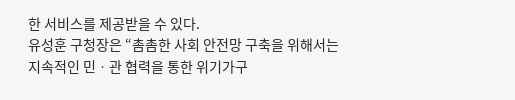한 서비스를 제공받을 수 있다.
유성훈 구청장은 “촘촘한 사회 안전망 구축을 위해서는 지속적인 민ㆍ관 협력을 통한 위기가구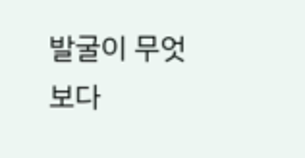발굴이 무엇보다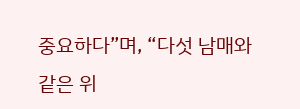중요하다”며, “다섯 남매와 같은 위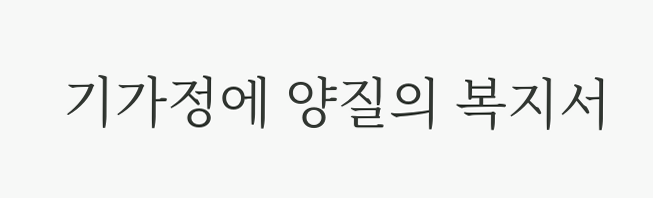기가정에 양질의 복지서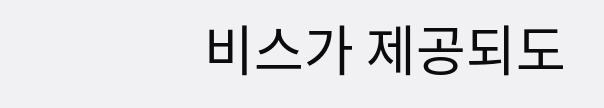비스가 제공되도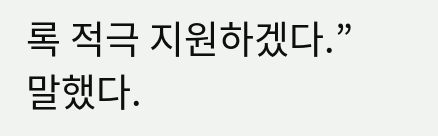록 적극 지원하겠다.” 말했다.